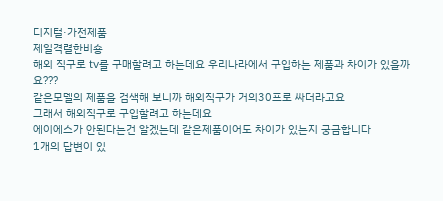디지털·가전제품
제일격렬한비숑
해외 직구로 tv를 구매할려고 하는데요 우리나라에서 구입하는 제품과 차이가 있을까요???
같은모델의 제품을 검색해 보니까 해외직구가 거의30프로 싸더라고요
그래서 해외직구로 구입할려고 하는데요
에이에스가 안된다는건 알겠는데 같은제품이어도 차이가 있는지 궁금합니다
1개의 답변이 있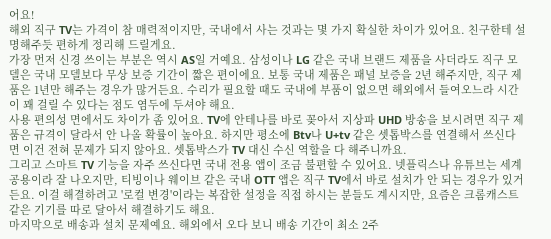어요!
해외 직구 TV는 가격이 참 매력적이지만, 국내에서 사는 것과는 몇 가지 확실한 차이가 있어요. 친구한테 설명해주듯 편하게 정리해 드릴게요.
가장 먼저 신경 쓰이는 부분은 역시 AS일 거예요. 삼성이나 LG 같은 국내 브랜드 제품을 사더라도 직구 모델은 국내 모델보다 무상 보증 기간이 짧은 편이에요. 보통 국내 제품은 패널 보증을 2년 해주지만, 직구 제품은 1년만 해주는 경우가 많거든요. 수리가 필요할 때도 국내에 부품이 없으면 해외에서 들여오느라 시간이 꽤 걸릴 수 있다는 점도 염두에 두셔야 해요.
사용 편의성 면에서도 차이가 좀 있어요. TV에 안테나를 바로 꽂아서 지상파 UHD 방송을 보시려면 직구 제품은 규격이 달라서 안 나올 확률이 높아요. 하지만 평소에 Btv나 U+tv 같은 셋톱박스를 연결해서 쓰신다면 이건 전혀 문제가 되지 않아요. 셋톱박스가 TV 대신 수신 역할을 다 해주니까요.
그리고 스마트 TV 기능을 자주 쓰신다면 국내 전용 앱이 조금 불편할 수 있어요. 넷플릭스나 유튜브는 세계 공용이라 잘 나오지만, 티빙이나 웨이브 같은 국내 OTT 앱은 직구 TV에서 바로 설치가 안 되는 경우가 있거든요. 이걸 해결하려고 '로컬 변경'이라는 복잡한 설정을 직접 하시는 분들도 계시지만, 요즘은 크롬캐스트 같은 기기를 따로 달아서 해결하기도 해요.
마지막으로 배송과 설치 문제예요. 해외에서 오다 보니 배송 기간이 최소 2주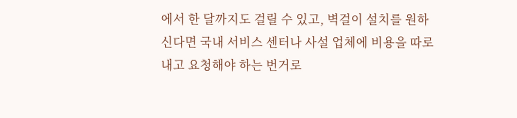에서 한 달까지도 걸릴 수 있고, 벽걸이 설치를 원하신다면 국내 서비스 센터나 사설 업체에 비용을 따로 내고 요청해야 하는 번거로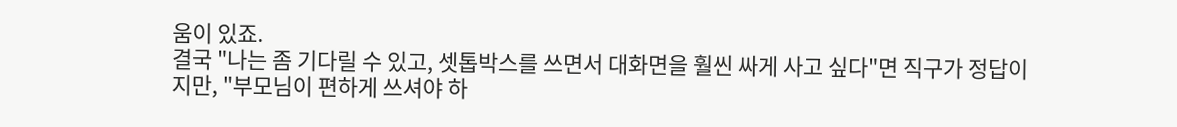움이 있죠.
결국 "나는 좀 기다릴 수 있고, 셋톱박스를 쓰면서 대화면을 훨씬 싸게 사고 싶다"면 직구가 정답이지만, "부모님이 편하게 쓰셔야 하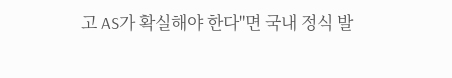고 AS가 확실해야 한다"면 국내 정식 발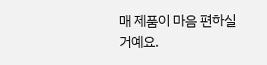매 제품이 마음 편하실 거예요.